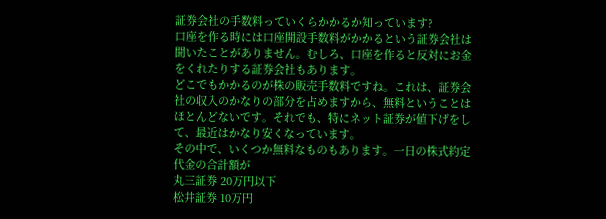証券会社の手数料っていくらかかるか知っています?
口座を作る時には口座開設手数料がかかるという証券会社は聞いたことがありません。むしろ、口座を作ると反対にお金をくれたりする証券会社もあります。
どこでもかかるのが株の販売手数料ですね。これは、証券会社の収入のかなりの部分を占めますから、無料ということはほとんどないです。それでも、特にネット証券が値下げをして、最近はかなり安くなっています。
その中で、いくつか無料なものもあります。一日の株式約定代金の合計額が
丸三証券 20万円以下
松井証券 10万円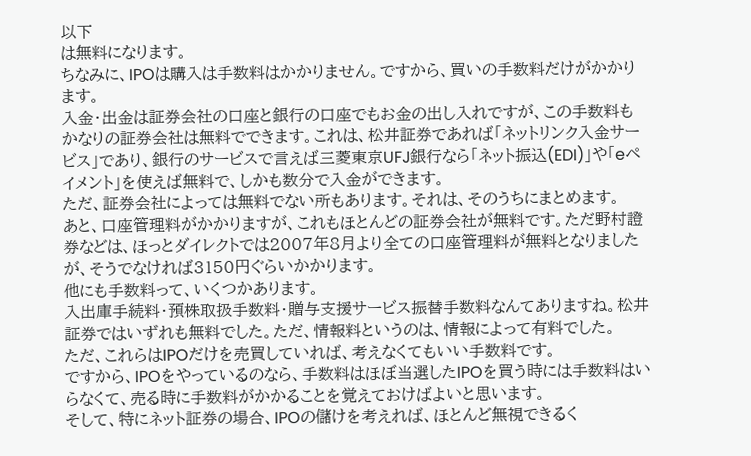以下
は無料になります。
ちなみに、IPOは購入は手数料はかかりません。ですから、買いの手数料だけがかかります。
入金・出金は証券会社の口座と銀行の口座でもお金の出し入れですが、この手数料もかなりの証券会社は無料でできます。これは、松井証券であれば「ネットリンク入金サービス」であり、銀行のサービスで言えば三菱東京UFJ銀行なら「ネット振込(EDI)」や「eペイメント」を使えば無料で、しかも数分で入金ができます。
ただ、証券会社によっては無料でない所もあります。それは、そのうちにまとめます。
あと、口座管理料がかかりますが、これもほとんどの証券会社が無料です。ただ野村證券などは、ほっとダイレクトでは2007年8月より全ての口座管理料が無料となりましたが、そうでなければ3150円ぐらいかかります。
他にも手数料って、いくつかあります。
入出庫手続料・預株取扱手数料・贈与支援サービス振替手数料なんてありますね。松井証券ではいずれも無料でした。ただ、情報料というのは、情報によって有料でした。
ただ、これらはIPOだけを売買していれば、考えなくてもいい手数料です。
ですから、IPOをやっているのなら、手数料はほぼ当選したIPOを買う時には手数料はいらなくて、売る時に手数料がかかることを覚えておけばよいと思います。
そして、特にネット証券の場合、IPOの儲けを考えれば、ほとんど無視できるく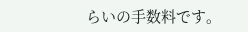らいの手数料です。